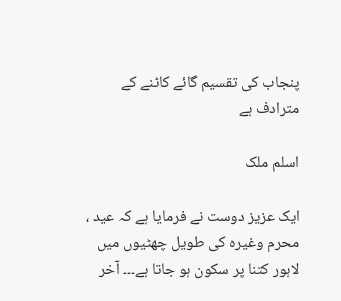پنجاب کی تقسیم گائے کاٹنے کے مترادف ہے

اسلم ملک

ایک عزیز دوست نے فرمایا ہے کہ عید ، محرم وغیرہ کی طویل چھٹیوں میں لاہور کتنا پر سکون ہو جاتا ہے۔۔۔ آخر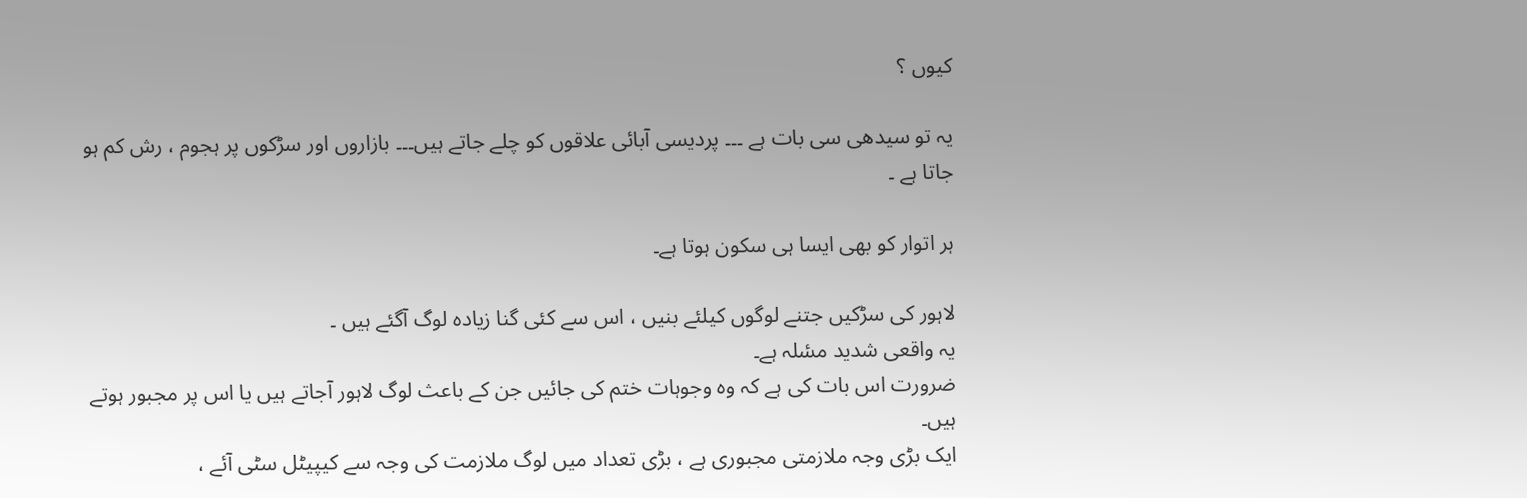کیوں ؟

یہ تو سیدھی سی بات ہے ۔۔۔ پردیسی آبائی علاقوں کو چلے جاتے ہیں۔۔۔ بازاروں اور سڑکوں پر ہجوم ، رش کم ہو جاتا ہے ۔

ہر اتوار کو بھی ایسا ہی سکون ہوتا ہے۔

لاہور کی سڑکیں جتنے لوگوں کیلئے بنیں ، اس سے کئی گنا زیادہ لوگ آگئے ہیں ۔
یہ واقعی شدید مسٔلہ ہے۔
ضرورت اس بات کی ہے کہ وہ وجوہات ختم کی جائیں جن کے باعث لوگ لاہور آجاتے ہیں یا اس پر مجبور ہوتے ہیں۔
ایک بڑی وجہ ملازمتی مجبوری ہے ، بڑی تعداد میں لوگ ملازمت کی وجہ سے کیپیٹل سٹی آئے ،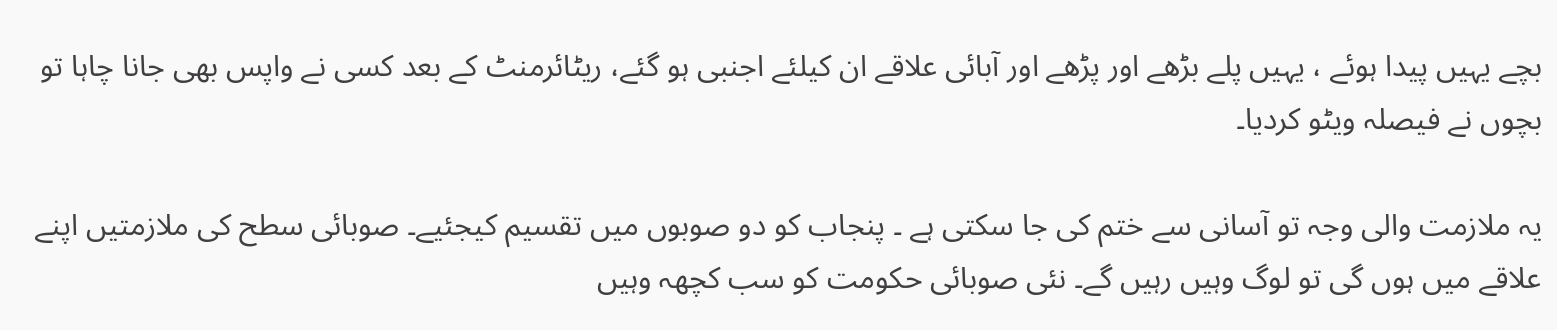بچے یہیں پیدا ہوئے ، یہیں پلے بڑھے اور پڑھے اور آبائی علاقے ان کیلئے اجنبی ہو گئے، ریٹائرمنٹ کے بعد کسی نے واپس بھی جانا چاہا تو بچوں نے فیصلہ ویٹو کردیا۔

یہ ملازمت والی وجہ تو آسانی سے ختم کی جا سکتی ہے ۔ پنجاب کو دو صوبوں میں تقسیم کیجئیے۔ صوبائی سطح کی ملازمتیں اپنے علاقے میں ہوں گی تو لوگ وہیں رہیں گے۔ نئی صوبائی حکومت کو سب کچھہ وہیں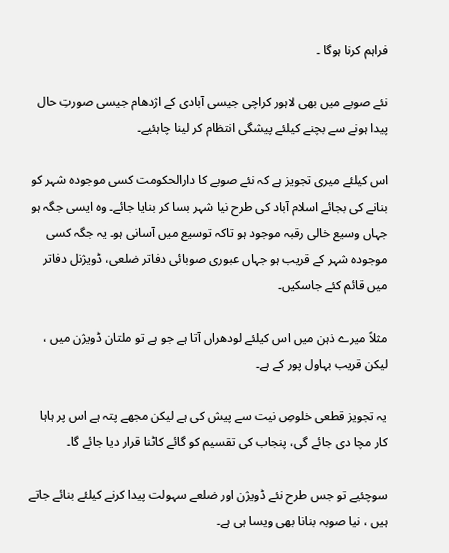فراہم کرنا ہوگا ۔

نئے صوبے میں بھی لاہور کراچی جیسی آبادی کے اژدھام جیسی صورتِ حال پیدا ہونے سے بچنے کیلئے پیشگی انتظام کر لینا چاہئیے۔

اس کیلئے میری تجویز ہے کہ نئے صوبے کا دارالحکومت کسی موجودہ شہر کو بنانے کی بجائے اسلام آباد کی طرح نیا شہر بسا کر بنایا جائے۔ وہ ایسی جگہ ہو جہاں وسیع خالی رقبہ موجود ہو تاکہ توسیع میں آسانی ہو۔ یہ جگہ کسی موجودہ شہر کے قریب ہو جہاں عبوری صوبائی دفاتر ضلعی، ڈویژنل دفاتر میں قائم کئے جاسکیں۔

مثلاً میرے ذہن میں اس کیلئے لودھراں آتا ہے جو ہے تو ملتان ڈویژن میں ، لیکن قریب بہاول پور کے ہے۔

یہ تجویز قطعی خلوصِ نیت سے پیش کی ہے لیکن مجھے پتہ ہے اس پر ہاہا کار مچا دی جائے گی، پنجاب کی تقسیم کو گائے کاٹنا قرار دیا جائے گا۔

سوچئیے تو جس طرح نئے ڈویژن اور ضلعے سہولت پیدا کرنے کیلئے بنائے جاتے ہیں ، نیا صوبہ بنانا بھی ویسا ہی ہے۔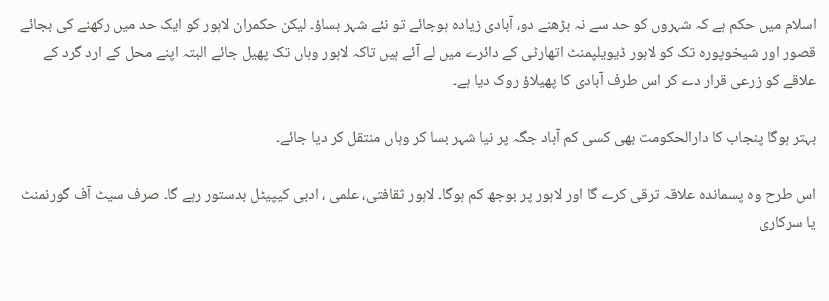اسلام میں حکم ہے کہ شہروں کو حد سے نہ بڑھنے دو، آبادی زیادہ ہوجائے تو نئے شہر بساؤ۔ لیکن حکمران لاہور کو ایک حد میں رکھنے کی بجائے قصور اور شیخوپورہ تک کو لاہور ڈیویلپمنٹ اتھارٹی کے دائرے میں لے آئے ہیں تاکہ لاہور وہاں تک پھیل جائے البتہ اپنے محل کے ارد گرد کے علاقے کو زرعی قرار دے کر اس طرف آبادی کا پھیلاؤ روک دیا ہے۔

بہتر ہوگا پنجاب کا دارالحکومت بھی کسی کم آباد جگہ پر نیا شہر بسا کر وہاں منتقل کر دیا جائے۔

اس طرح وہ پسماندہ علاقہ ترقی کرے گا اور لاہور پر بوجھ کم ہوگا۔ لاہور ثقافتی، علمی ، ادبی کیپیٹل بدستور رہے گا۔ صرف سیٹ آف گورنمنٹ یا سرکاری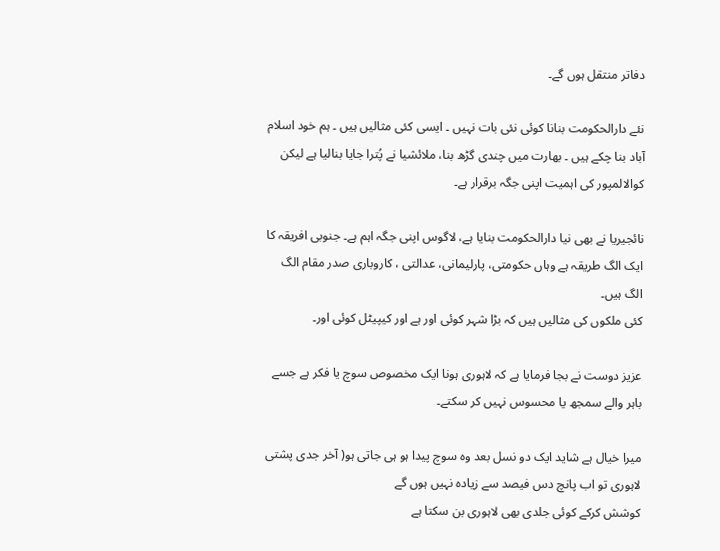دفاتر منتقل ہوں گے۔

نئے دارالحکومت بنانا کوئی نئی بات نہیں ۔ ایسی کئی مثالیں ہیں ۔ ہم خود اسلام آباد بنا چکے ہیں ۔ بھارت میں چندی گڑھ بنا، ملائشیا نے پُترا جایا بنالیا ہے لیکن کوالالمپور کی اہمیت اپنی جگہ برقرار ہے۔

نائجیریا نے بھی نیا دارالحکومت بنایا ہے، لاگوس اپنی جگہ اہم ہے۔ جنوبی افریقہ کا ایک الگ طریقہ ہے وہاں حکومتی، پارلیمانی، عدالتی ، کاروباری صدر مقام الگ الگ ہیں۔
کئی ملکوں کی مثالیں ہیں کہ بڑا شہر کوئی اور ہے اور کیپیٹل کوئی اور۔

عزیز دوست نے بجا فرمایا ہے کہ لاہوری ہونا ایک مخصوص سوچ یا فکر ہے جسے باہر والے سمجھ یا محسوس نہیں کر سکتے۔

میرا خیال ہے شاید ایک دو نسل بعد وہ سوچ پیدا ہو ہی جاتی ہو( آخر جدی پشتی لاہوری تو اب پانچ دس فیصد سے زیادہ نہیں ہوں گے
کوشش کرکے کوئی جلدی بھی لاہوری بن سکتا ہے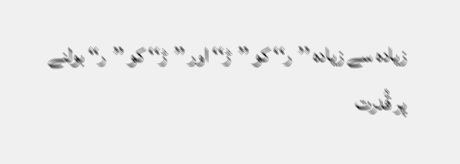زیادہ سے زیادہ ’’ر‘‘ کو ’’ڑ‘‘ اور ’’ڑ‘‘ کو ’’ر‘‘ بولنے پر قُدرت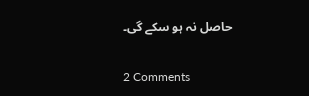حاصل نہ ہو سکے گی۔

2 Comments